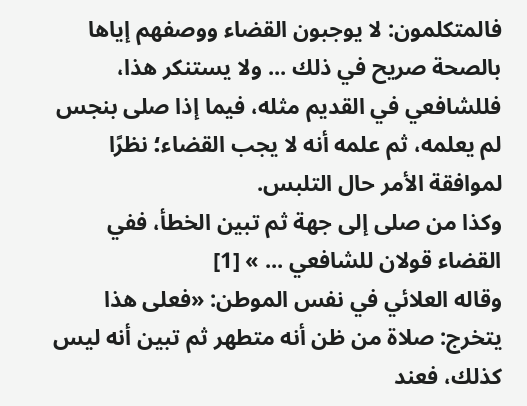فالمتكلمون: لا يوجبون القضاء ووصفهم إياها بالصحة صريح في ذلك ... ولا يستنكر هذا، فللشافعي في القديم مثله، فيما إذا صلى بنجس لم يعلمه، ثم علمه أنه لا يجب القضاء؛ نظرًا لموافقة الأمر حال التلبس.
وكذا من صلى إلى جهة ثم تبين الخطأ، ففي القضاء قولان للشافعي ... » [1]
وقاله العلائي في نفس الموطن: «فعلى هذا يتخرج: صلاة من ظن أنه متطهر ثم تبين أنه ليس كذلك، فعند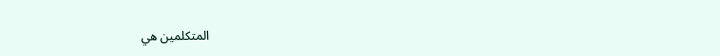المتكلمين هي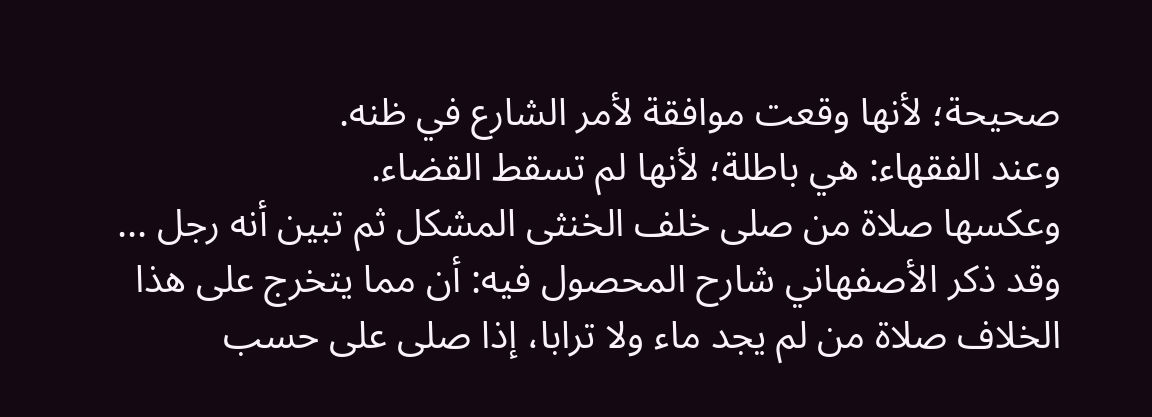صحيحة؛ لأنها وقعت موافقة لأمر الشارع في ظنه.
وعند الفقهاء: هي باطلة؛ لأنها لم تسقط القضاء.
وعكسها صلاة من صلى خلف الخنثى المشكل ثم تبين أنه رجل ...
وقد ذكر الأصفهاني شارح المحصول فيه: أن مما يتخرج على هذا الخلاف صلاة من لم يجد ماء ولا ترابا، إذا صلى على حسب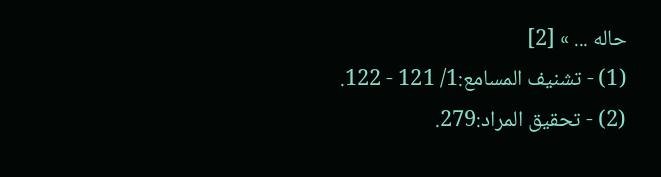حاله ... » [2]
(1) - تشنيف المسامع:1/ 121 - 122.
(2) - تحقيق المراد:279.